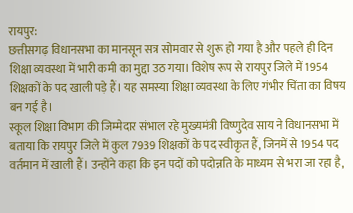रायपुर:
छत्तीसगढ़ विधानसभा का मानसून सत्र सोमवार से शुरू हो गया है और पहले ही दिन शिक्षा व्यवस्था में भारी कमी का मुद्दा उठ गया। विशेष रूप से रायपुर जिले में 1954 शिक्षकों के पद खाली पड़े हैं। यह समस्या शिक्षा व्यवस्था के लिए गंभीर चिंता का विषय बन गई है।
स्कूल शिक्षा विभाग की जिम्मेदार संभाल रहे मुख्यमंत्री विष्णुदेव साय ने विधानसभा में बताया कि रायपुर जिले में कुल 7939 शिक्षकों के पद स्वीकृत हैं, जिनमें से 1954 पद वर्तमान में खाली हैं। उन्होंने कहा कि इन पदों को पदोन्नति के माध्यम से भरा जा रहा है,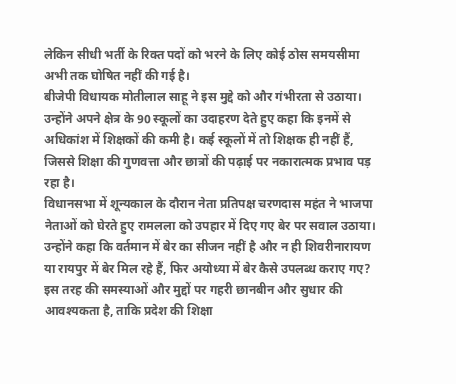लेकिन सीधी भर्ती के रिक्त पदों को भरने के लिए कोई ठोस समयसीमा अभी तक घोषित नहीं की गई है।
बीजेपी विधायक मोतीलाल साहू ने इस मुद्दे को और गंभीरता से उठाया। उन्होंने अपने क्षेत्र के 90 स्कूलों का उदाहरण देते हुए कहा कि इनमें से अधिकांश में शिक्षकों की कमी है। कई स्कूलों में तो शिक्षक ही नहीं हैं, जिससे शिक्षा की गुणवत्ता और छात्रों की पढ़ाई पर नकारात्मक प्रभाव पड़ रहा है।
विधानसभा में शून्यकाल के दौरान नेता प्रतिपक्ष चरणदास महंत ने भाजपा नेताओं को घेरते हुए रामलला को उपहार में दिए गए बेर पर सवाल उठाया। उन्होंने कहा कि वर्तमान में बेर का सीजन नहीं है और न ही शिवरीनारायण या रायपुर में बेर मिल रहे हैं, फिर अयोध्या में बेर कैसे उपलब्ध कराए गए?
इस तरह की समस्याओं और मुद्दों पर गहरी छानबीन और सुधार की आवश्यकता है, ताकि प्रदेश की शिक्षा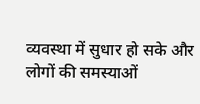व्यवस्था में सुधार हो सके और लोगों की समस्याओं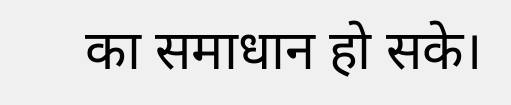का समाधान हो सके।